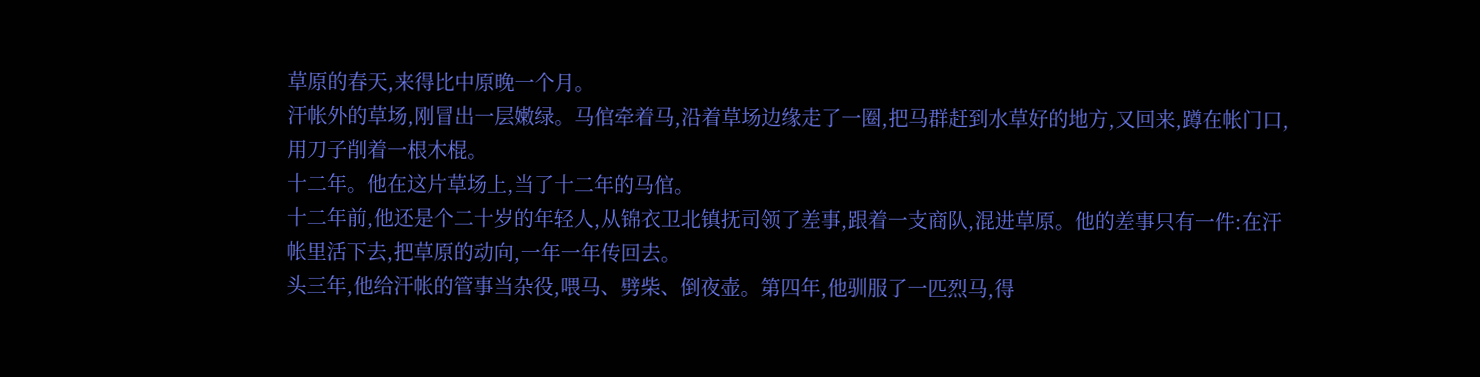草原的春天,来得比中原晚一个月。
汗帐外的草场,刚冒出一层嫩绿。马倌牵着马,沿着草场边缘走了一圈,把马群赶到水草好的地方,又回来,蹲在帐门口,用刀子削着一根木棍。
十二年。他在这片草场上,当了十二年的马倌。
十二年前,他还是个二十岁的年轻人,从锦衣卫北镇抚司领了差事,跟着一支商队,混进草原。他的差事只有一件:在汗帐里活下去,把草原的动向,一年一年传回去。
头三年,他给汗帐的管事当杂役,喂马、劈柴、倒夜壶。第四年,他驯服了一匹烈马,得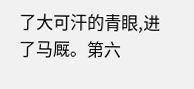了大可汗的青眼,进了马厩。第六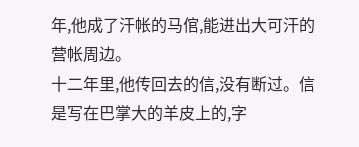年,他成了汗帐的马倌,能进出大可汗的营帐周边。
十二年里,他传回去的信,没有断过。信是写在巴掌大的羊皮上的,字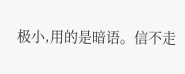极小,用的是暗语。信不走